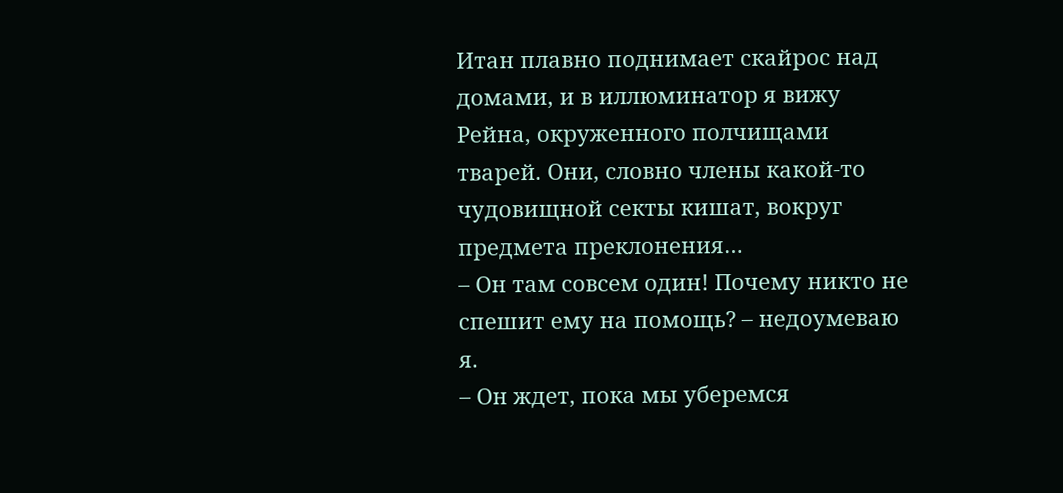Итан плавно поднимает скайрос над домами, и в иллюминатор я вижу Рейна, окруженного полчищами тварей. Они, словно члены какой-то чудовищной секты кишат, вокруг предмета преклонения…
– Он там совсем один! Почему никто не спешит ему на помощь? – недоумеваю я.
– Он ждет, пока мы уберемся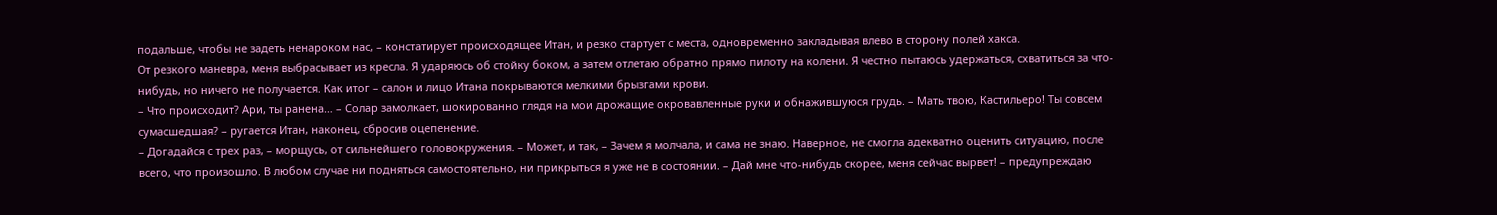подальше, чтобы не задеть ненароком нас, – констатирует происходящее Итан, и резко стартует с места, одновременно закладывая влево в сторону полей хакса.
От резкого маневра, меня выбрасывает из кресла. Я ударяюсь об стойку боком, а затем отлетаю обратно прямо пилоту на колени. Я честно пытаюсь удержаться, схватиться за что-нибудь, но ничего не получается. Как итог – салон и лицо Итана покрываются мелкими брызгами крови.
– Что происходит? Ари, ты ранена… – Солар замолкает, шокированно глядя на мои дрожащие окровавленные руки и обнажившуюся грудь. – Мать твою, Кастильеро! Ты совсем сумасшедшая? – ругается Итан, наконец, сбросив оцепенение.
– Догадайся с трех раз, – морщусь, от сильнейшего головокружения. – Может, и так, – Зачем я молчала, и сама не знаю. Наверное, не смогла адекватно оценить ситуацию, после всего, что произошло. В любом случае ни подняться самостоятельно, ни прикрыться я уже не в состоянии. – Дай мне что-нибудь скорее, меня сейчас вырвет! – предупреждаю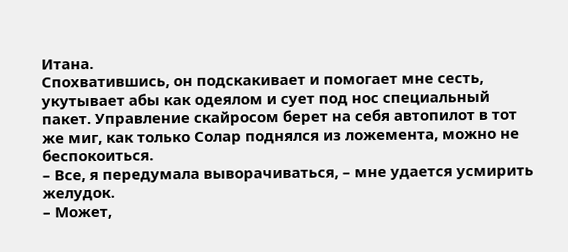Итана.
Спохватившись, он подскакивает и помогает мне сесть, укутывает абы как одеялом и сует под нос специальный пакет. Управление скайросом берет на себя автопилот в тот же миг, как только Солар поднялся из ложемента, можно не беспокоиться.
– Все, я передумала выворачиваться, – мне удается усмирить желудок.
– Может,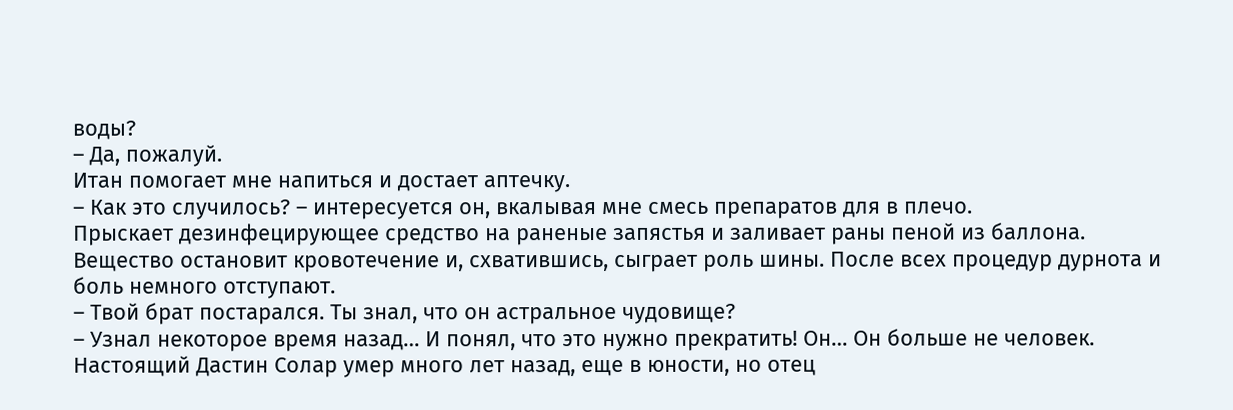воды?
– Да, пожалуй.
Итан помогает мне напиться и достает аптечку.
– Как это случилось? – интересуется он, вкалывая мне смесь препаратов для в плечо.
Прыскает дезинфецирующее средство на раненые запястья и заливает раны пеной из баллона. Вещество остановит кровотечение и, схватившись, сыграет роль шины. После всех процедур дурнота и боль немного отступают.
– Твой брат постарался. Ты знал, что он астральное чудовище?
– Узнал некоторое время назад… И понял, что это нужно прекратить! Он… Он больше не человек. Настоящий Дастин Солар умер много лет назад, еще в юности, но отец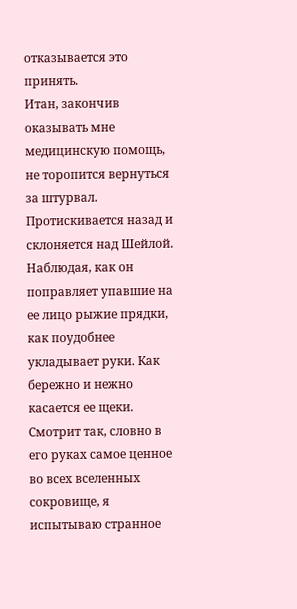отказывается это принять.
Итан, закончив оказывать мне медицинскую помощь, не торопится вернуться за штурвал. Протискивается назад и склоняется над Шейлой. Наблюдая, как он поправляет упавшие на ее лицо рыжие прядки, как поудобнее укладывает руки. Как бережно и нежно касается ее щеки. Смотрит так, словно в его руках самое ценное во всех вселенных сокровище, я испытываю странное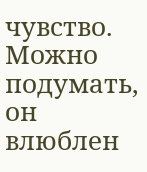чувство. Можно подумать, он влюблен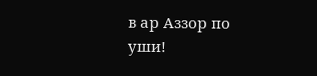в ар Аззор по уши!